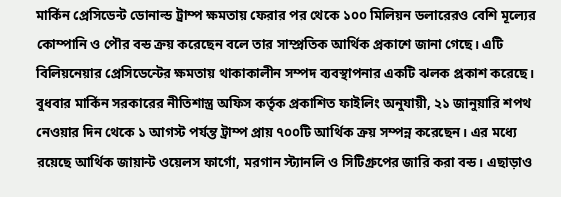মার্কিন প্রেসিডেন্ট ডোনাল্ড ট্রাম্প ক্ষমতায় ফেরার পর থেকে ১০০ মিলিয়ন ডলারেরও বেশি মূল্যের কোম্পানি ও পৌর বন্ড ক্রয় করেছেন বলে তার সাম্প্রতিক আর্থিক প্রকাশে জানা গেছে। এটি বিলিয়নেয়ার প্রেসিডেন্টের ক্ষমতায় থাকাকালীন সম্পদ ব্যবস্থাপনার একটি ঝলক প্রকাশ করেছে।
বুধবার মার্কিন সরকারের নীতিশাস্ত্র অফিস কর্তৃক প্রকাশিত ফাইলিং অনুযায়ী, ২১ জানুয়ারি শপথ নেওয়ার দিন থেকে ১ আগস্ট পর্যন্ত ট্রাম্প প্রায় ৭০০টি আর্থিক ক্রয় সম্পন্ন করেছেন। এর মধ্যে রয়েছে আর্থিক জায়ান্ট ওয়েলস ফার্গো, মরগান স্ট্যানলি ও সিটিগ্রুপের জারি করা বন্ড। এছাড়াও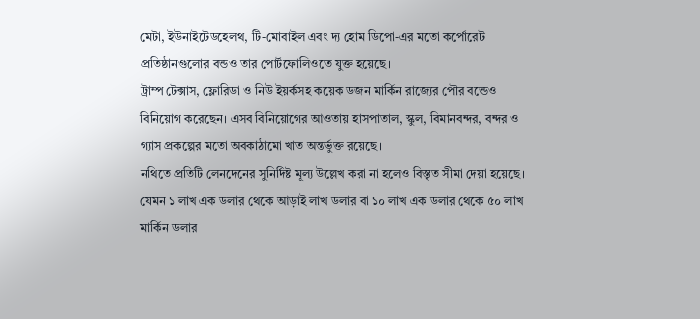মেটা, ইউনাইটেডহেলথ, টি-মোবাইল এবং দ্য হোম ডিপো-এর মতো কর্পোরেট প্রতিষ্ঠানগুলোর বন্ডও তার পোর্টফোলিওতে যুক্ত হয়েছে।
ট্রাম্প টেক্সাস, ফ্লোরিডা ও নিউ ইয়র্কসহ কয়েক ডজন মার্কিন রাজ্যের পৌর বন্ডেও বিনিয়োগ করেছেন। এসব বিনিয়োগের আওতায় হাসপাতাল, স্কুল, বিমানবন্দর, বন্দর ও গ্যাস প্রকল্পের মতো অবকাঠামো খাত অন্তর্ভুক্ত রয়েছে।
নথিতে প্রতিটি লেনদেনের সুনির্দিষ্ট মূল্য উল্লেখ করা না হলেও বিস্তৃত সীমা দেয়া হয়েছে। যেমন ১ লাখ এক ডলার থেকে আড়াই লাখ ডলার বা ১০ লাখ এক ডলার থেকে ৫০ লাখ মার্কিন ডলার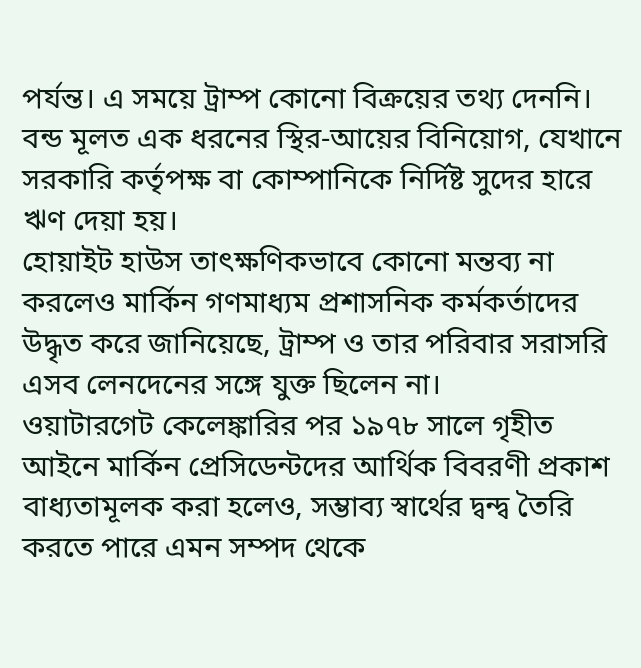পর্যন্ত। এ সময়ে ট্রাম্প কোনো বিক্রয়ের তথ্য দেননি।
বন্ড মূলত এক ধরনের স্থির-আয়ের বিনিয়োগ, যেখানে সরকারি কর্তৃপক্ষ বা কোম্পানিকে নির্দিষ্ট সুদের হারে ঋণ দেয়া হয়।
হোয়াইট হাউস তাৎক্ষণিকভাবে কোনো মন্তব্য না করলেও মার্কিন গণমাধ্যম প্রশাসনিক কর্মকর্তাদের উদ্ধৃত করে জানিয়েছে, ট্রাম্প ও তার পরিবার সরাসরি এসব লেনদেনের সঙ্গে যুক্ত ছিলেন না।
ওয়াটারগেট কেলেঙ্কারির পর ১৯৭৮ সালে গৃহীত আইনে মার্কিন প্রেসিডেন্টদের আর্থিক বিবরণী প্রকাশ বাধ্যতামূলক করা হলেও, সম্ভাব্য স্বার্থের দ্বন্দ্ব তৈরি করতে পারে এমন সম্পদ থেকে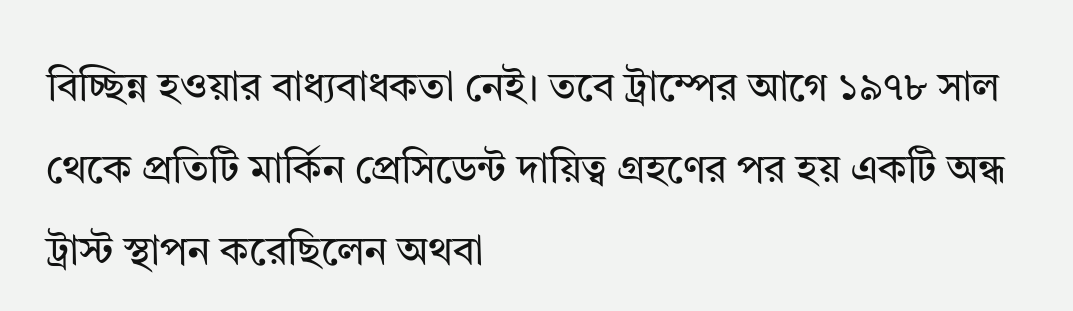বিচ্ছিন্ন হওয়ার বাধ্যবাধকতা নেই। তবে ট্রাম্পের আগে ১৯৭৮ সাল থেকে প্রতিটি মার্কিন প্রেসিডেন্ট দায়িত্ব গ্রহণের পর হয় একটি অন্ধ ট্রাস্ট স্থাপন করেছিলেন অথবা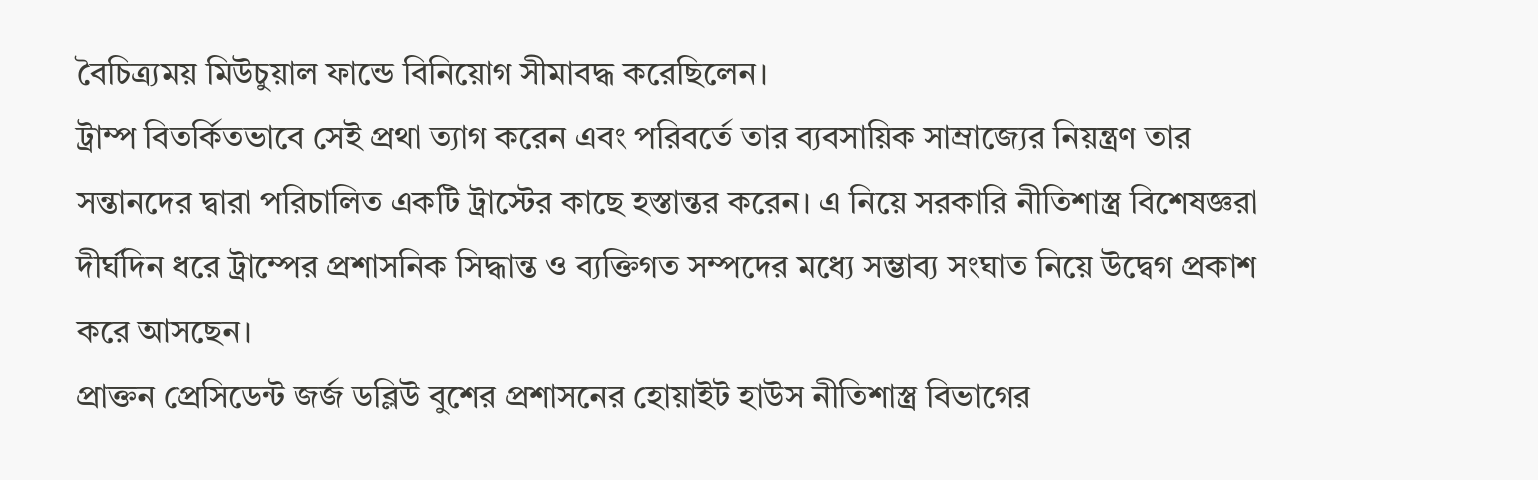বৈচিত্র্যময় মিউচুয়াল ফান্ডে বিনিয়োগ সীমাবদ্ধ করেছিলেন।
ট্রাম্প বিতর্কিতভাবে সেই প্রথা ত্যাগ করেন এবং পরিবর্তে তার ব্যবসায়িক সাম্রাজ্যের নিয়ন্ত্রণ তার সন্তানদের দ্বারা পরিচালিত একটি ট্রাস্টের কাছে হস্তান্তর করেন। এ নিয়ে সরকারি নীতিশাস্ত্র বিশেষজ্ঞরা দীর্ঘদিন ধরে ট্রাম্পের প্রশাসনিক সিদ্ধান্ত ও ব্যক্তিগত সম্পদের মধ্যে সম্ভাব্য সংঘাত নিয়ে উদ্বেগ প্রকাশ করে আসছেন।
প্রাক্তন প্রেসিডেন্ট জর্জ ডব্লিউ বুশের প্রশাসনের হোয়াইট হাউস নীতিশাস্ত্র বিভাগের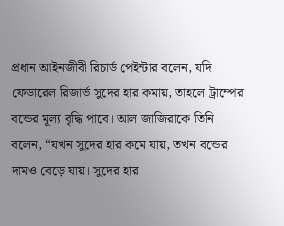প্রধান আইনজীবী রিচার্ড পেইন্টার বলেন, যদি ফেডারেল রিজার্ভ সুদের হার কমায়, তাহলে ট্রাম্পের বন্ডের মূল্য বৃদ্ধি পাবে। আল জাজিরাকে তিনি বলেন, “যখন সুদের হার কমে যায়, তখন বন্ডের দামও বেড়ে যায়। সুদের হার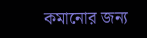কমানোর জন্য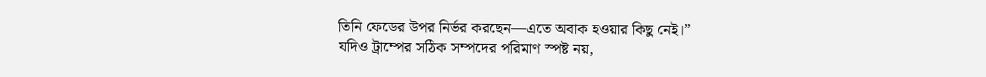তিনি ফেডের উপর নির্ভর করছেন—এতে অবাক হওয়ার কিছু নেই।”
যদিও ট্রাম্পের সঠিক সম্পদের পরিমাণ স্পষ্ট নয়,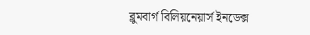ব্লুমবার্গ বিলিয়নেয়ার্স ইনডেক্স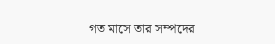গত মাসে তার সম্পদের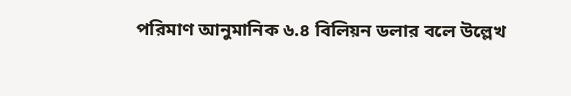পরিমাণ আনুমানিক ৬.৪ বিলিয়ন ডলার বলে উল্লেখ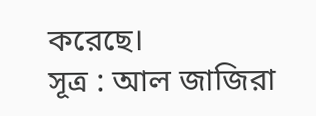করেছে।
সূত্র : আল জাজিরা